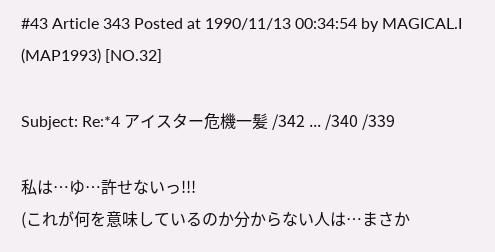#43 Article 343 Posted at 1990/11/13 00:34:54 by MAGICAL.I (MAP1993) [NO.32]

Subject: Re:*4 アイスター危機一髪 /342 ... /340 /339

私は…ゆ…許せないっ!!!
(これが何を意味しているのか分からない人は…まさか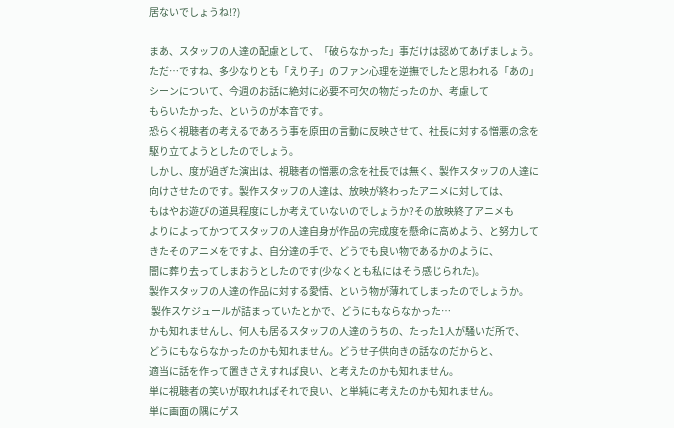居ないでしょうね!?)

まあ、スタッフの人達の配慮として、「破らなかった」事だけは認めてあげましょう。
ただ…ですね、多少なりとも「えり子」のファン心理を逆撫でしたと思われる「あの」
シーンについて、今週のお話に絶対に必要不可欠の物だったのか、考慮して
もらいたかった、というのが本音です。
恐らく視聴者の考えるであろう事を原田の言動に反映させて、社長に対する憎悪の念を
駆り立てようとしたのでしょう。
しかし、度が過ぎた演出は、視聴者の憎悪の念を社長では無く、製作スタッフの人達に
向けさせたのです。製作スタッフの人達は、放映が終わったアニメに対しては、
もはやお遊びの道具程度にしか考えていないのでしょうか?その放映終了アニメも
よりによってかつてスタッフの人達自身が作品の完成度を懸命に高めよう、と努力して
きたそのアニメをですよ、自分達の手で、どうでも良い物であるかのように、
闇に葬り去ってしまおうとしたのです(少なくとも私にはそう感じられた)。
製作スタッフの人達の作品に対する愛情、という物が薄れてしまったのでしょうか。
 製作スケジュールが詰まっていたとかで、どうにもならなかった…
かも知れませんし、何人も居るスタッフの人達のうちの、たった1人が騒いだ所で、
どうにもならなかったのかも知れません。どうせ子供向きの話なのだからと、
適当に話を作って置きさえすれば良い、と考えたのかも知れません。
単に視聴者の笑いが取れればそれで良い、と単純に考えたのかも知れません。
単に画面の隅にゲス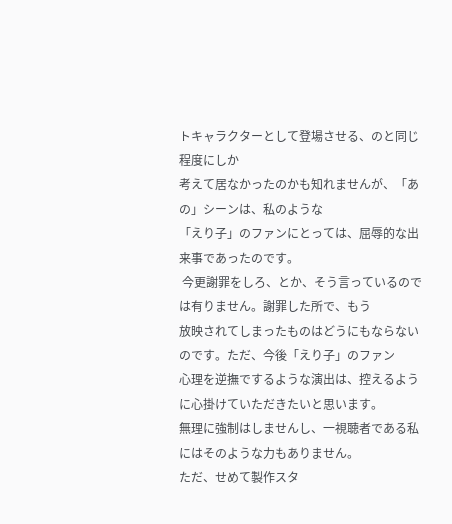トキャラクターとして登場させる、のと同じ程度にしか
考えて居なかったのかも知れませんが、「あの」シーンは、私のような
「えり子」のファンにとっては、屈辱的な出来事であったのです。
 今更謝罪をしろ、とか、そう言っているのでは有りません。謝罪した所で、もう
放映されてしまったものはどうにもならないのです。ただ、今後「えり子」のファン
心理を逆撫でするような演出は、控えるように心掛けていただきたいと思います。
無理に強制はしませんし、一視聴者である私にはそのような力もありません。
ただ、せめて製作スタ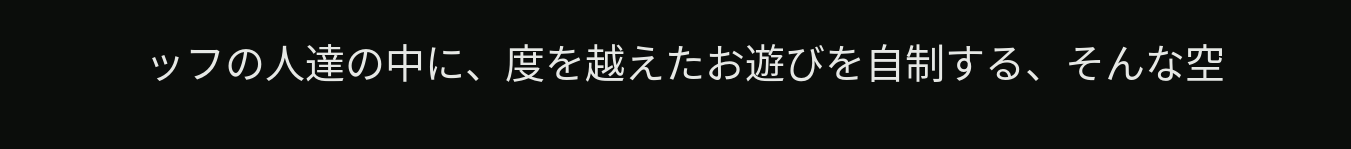ッフの人達の中に、度を越えたお遊びを自制する、そんな空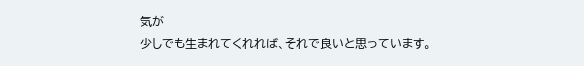気が
少しでも生まれてくれれば、それで良いと思っています。